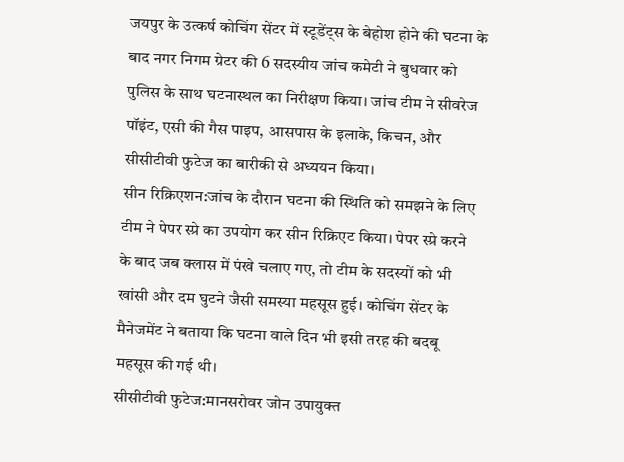जयपुर के उत्कर्ष कोचिंग सेंटर में स्टूडेंट्स के बेहोश होने की घटना के बाद नगर निगम ग्रेटर की 6 सदस्यीय जांच कमेटी ने बुधवार को पुलिस के साथ घटनास्थल का निरीक्षण किया। जांच टीम ने सीवरेज पॉइंट, एसी की गैस पाइप, आसपास के इलाके, किचन, और सीसीटीवी फुटेज का बारीकी से अध्ययन किया।
सीन रिक्रिएशन:जांच के दौरान घटना की स्थिति को समझने के लिए टीम ने पेपर स्प्रे का उपयोग कर सीन रिक्रिएट किया। पेपर स्प्रे करने के बाद जब क्लास में पंखे चलाए गए, तो टीम के सदस्यों को भी खांसी और दम घुटने जैसी समस्या महसूस हुई। कोचिंग सेंटर के मैनेजमेंट ने बताया कि घटना वाले दिन भी इसी तरह की बदबू महसूस की गई थी।
सीसीटीवी फुटेज:मानसरोवर जोन उपायुक्त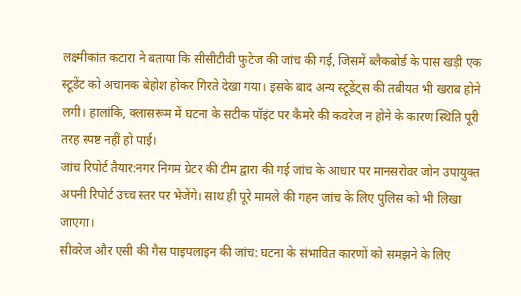लक्ष्मीकांत कटारा ने बताया कि सीसीटीवी फुटेज की जांच की गई, जिसमें ब्लैकबोर्ड के पास खड़ी एक स्टूडेंट को अचानक बेहोश होकर गिरते देखा गया। इसके बाद अन्य स्टूडेंट्स की तबीयत भी खराब होने लगी। हालांकि, क्लासरूम में घटना के सटीक पॉइंट पर कैमरे की कवरेज न होने के कारण स्थिति पूरी तरह स्पष्ट नहीं हो पाई।
जांच रिपोर्ट तैयार:नगर निगम ग्रेटर की टीम द्वारा की गई जांच के आधार पर मानसरोवर जोन उपायुक्त अपनी रिपोर्ट उच्च स्तर पर भेजेंगे। साथ ही पूरे मामले की गहन जांच के लिए पुलिस को भी लिखा जाएगा।
सीवरेज और एसी की गैस पाइपलाइन की जांच: घटना के संभावित कारणों को समझने के लिए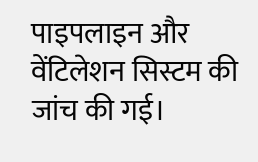पाइपलाइन और वेंटिलेशन सिस्टम की जांच की गई।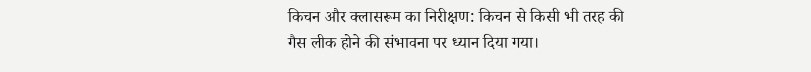किचन और क्लासरूम का निरीक्षण: किचन से किसी भी तरह की गैस लीक होने की संभावना पर ध्यान दिया गया।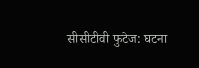सीसीटीवी फुटेज: घटना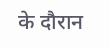के दौरान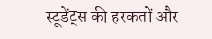स्टूडेंट्स की हरकतों और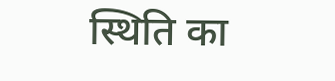स्थिति का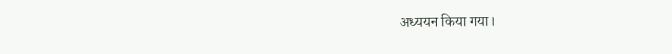अध्ययन किया गया।